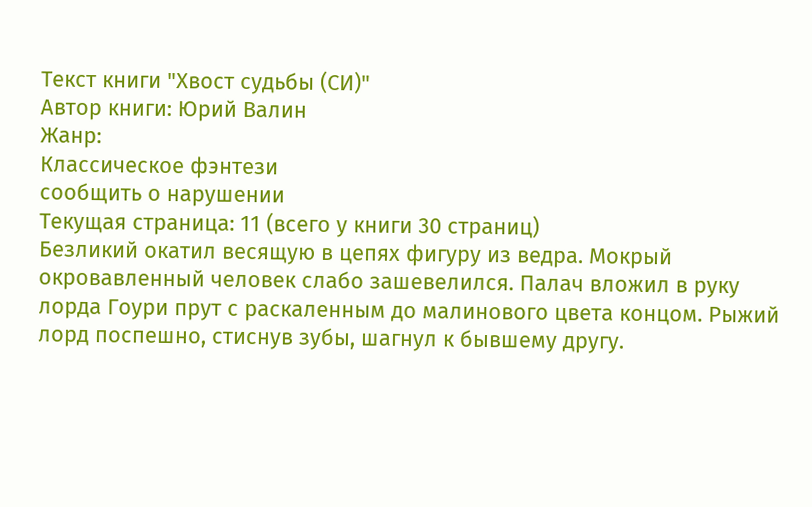Текст книги "Хвост судьбы (СИ)"
Автор книги: Юрий Валин
Жанр:
Классическое фэнтези
сообщить о нарушении
Текущая страница: 11 (всего у книги 30 страниц)
Безликий окатил весящую в цепях фигуру из ведра. Мокрый окровавленный человек слабо зашевелился. Палач вложил в руку лорда Гоури прут с раскаленным до малинового цвета концом. Рыжий лорд поспешно, стиснув зубы, шагнул к бывшему другу.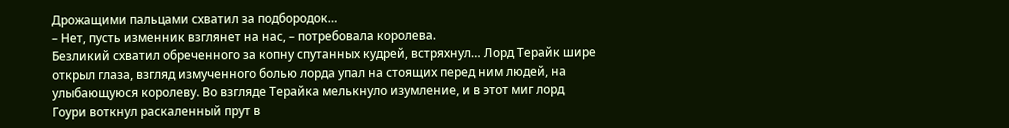Дрожащими пальцами схватил за подбородок…
– Нет, пусть изменник взглянет на нас, – потребовала королева.
Безликий схватил обреченного за копну спутанных кудрей, встряхнул… Лорд Терайк шире открыл глаза, взгляд измученного болью лорда упал на стоящих перед ним людей, на улыбающуюся королеву. Во взгляде Терайка мелькнуло изумление, и в этот миг лорд Гоури воткнул раскаленный прут в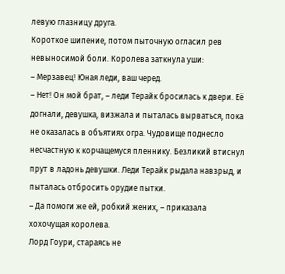левую глазницу друга.
Короткое шипение, потом пыточную огласил рев невыносимой боли. Королева заткнула уши:
– Мерзавец! Юная леди, ваш черед.
– Нет! Он мой брат, – леди Терайк бросилась к двери. Её догнали, девушка, визжала и пыталась вырваться, пока не оказалась в объятиях огра. Чудовище поднесло несчастную к корчащемуся пленнику. Безликий втиснул прут в ладонь девушки. Леди Терайк рыдала навзрыд, и пыталась отбросить орудие пытки.
– Да помоги же ей, робкий жених, – приказала хохочущая королева.
Лорд Гоури, стараясь не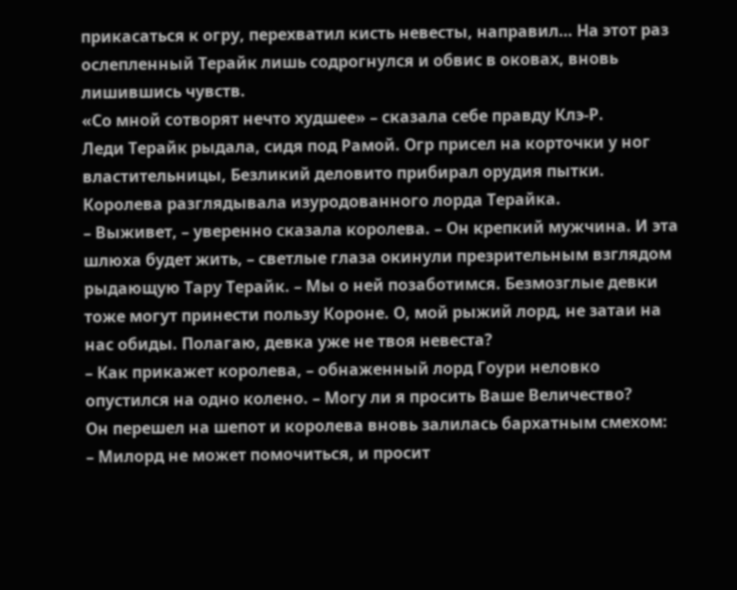прикасаться к огру, перехватил кисть невесты, направил… На этот раз ослепленный Терайк лишь содрогнулся и обвис в оковах, вновь лишившись чувств.
«Со мной сотворят нечто худшее» – сказала себе правду Клэ-Р.
Леди Терайк рыдала, сидя под Рамой. Огр присел на корточки у ног властительницы, Безликий деловито прибирал орудия пытки. Королева разглядывала изуродованного лорда Терайка.
– Выживет, – уверенно сказала королева. – Он крепкий мужчина. И эта шлюха будет жить, – светлые глаза окинули презрительным взглядом рыдающую Тару Терайк. – Мы о ней позаботимся. Безмозглые девки тоже могут принести пользу Короне. О, мой рыжий лорд, не затаи на нас обиды. Полагаю, девка уже не твоя невеста?
– Как прикажет королева, – обнаженный лорд Гоури неловко опустился на одно колено. – Могу ли я просить Ваше Величество?
Он перешел на шепот и королева вновь залилась бархатным смехом:
– Милорд не может помочиться, и просит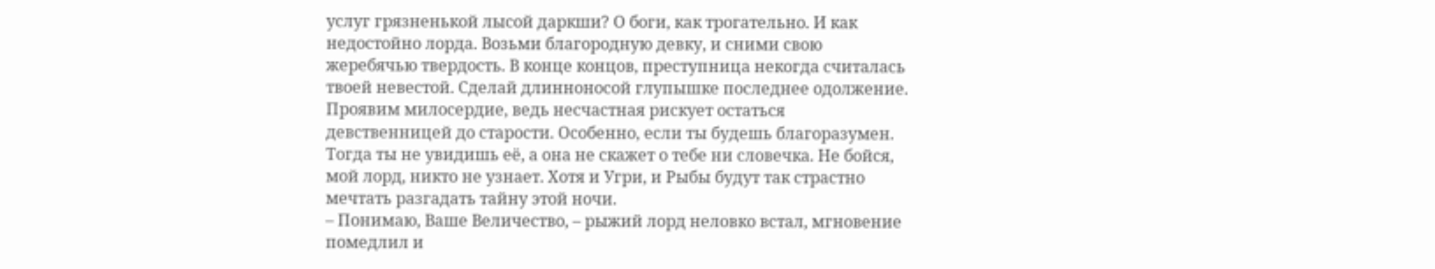услуг грязненькой лысой даркши? О боги, как трогательно. И как недостойно лорда. Возьми благородную девку, и сними свою жеребячью твердость. В конце концов, преступница некогда считалась твоей невестой. Сделай длинноносой глупышке последнее одолжение. Проявим милосердие, ведь несчастная рискует остаться девственницей до старости. Особенно, если ты будешь благоразумен. Тогда ты не увидишь её, а она не скажет о тебе ни словечка. Не бойся, мой лорд, никто не узнает. Хотя и Угри, и Рыбы будут так страстно мечтать разгадать тайну этой ночи.
– Понимаю, Ваше Величество, – рыжий лорд неловко встал, мгновение помедлил и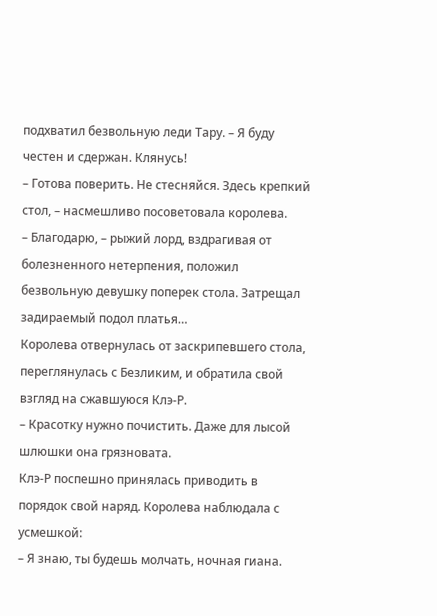подхватил безвольную леди Тару. – Я буду честен и сдержан. Клянусь!
– Готова поверить. Не стесняйся. Здесь крепкий стол, – насмешливо посоветовала королева.
– Благодарю, – рыжий лорд, вздрагивая от болезненного нетерпения, положил безвольную девушку поперек стола. Затрещал задираемый подол платья…
Королева отвернулась от заскрипевшего стола, переглянулась с Безликим, и обратила свой взгляд на сжавшуюся Клэ-Р.
– Красотку нужно почистить. Даже для лысой шлюшки она грязновата.
Клэ-Р поспешно принялась приводить в порядок свой наряд. Королева наблюдала с усмешкой:
– Я знаю, ты будешь молчать, ночная гиана.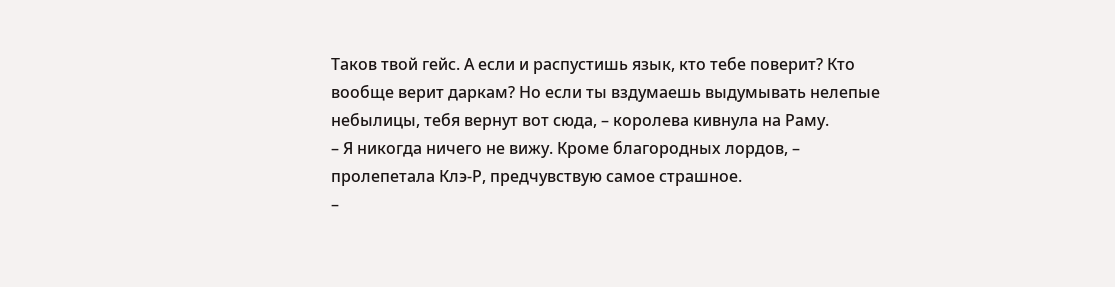Таков твой гейс. А если и распустишь язык, кто тебе поверит? Кто вообще верит даркам? Но если ты вздумаешь выдумывать нелепые небылицы, тебя вернут вот сюда, – королева кивнула на Раму.
– Я никогда ничего не вижу. Кроме благородных лордов, – пролепетала Клэ-Р, предчувствую самое страшное.
–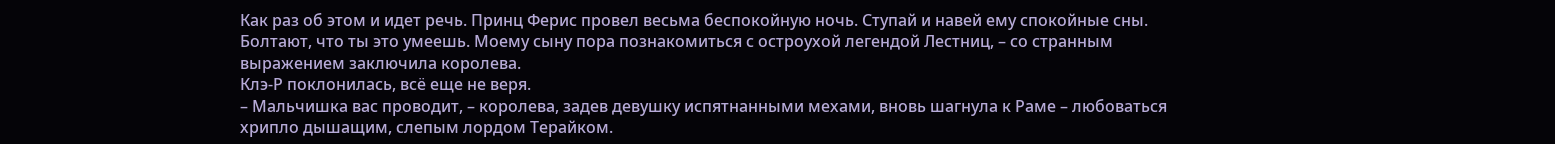Как раз об этом и идет речь. Принц Ферис провел весьма беспокойную ночь. Ступай и навей ему спокойные сны. Болтают, что ты это умеешь. Моему сыну пора познакомиться с остроухой легендой Лестниц, – со странным выражением заключила королева.
Клэ-Р поклонилась, всё еще не веря.
– Мальчишка вас проводит, – королева, задев девушку испятнанными мехами, вновь шагнула к Раме – любоваться хрипло дышащим, слепым лордом Терайком.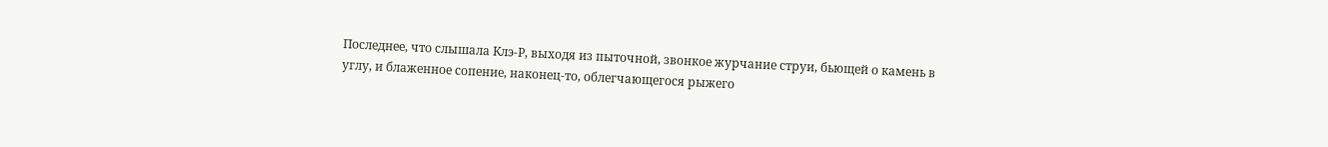Последнее, что слышала Клэ-Р, выходя из пыточной, звонкое журчание струи, бьющей о камень в углу, и блаженное сопение, наконец-то, облегчающегося рыжего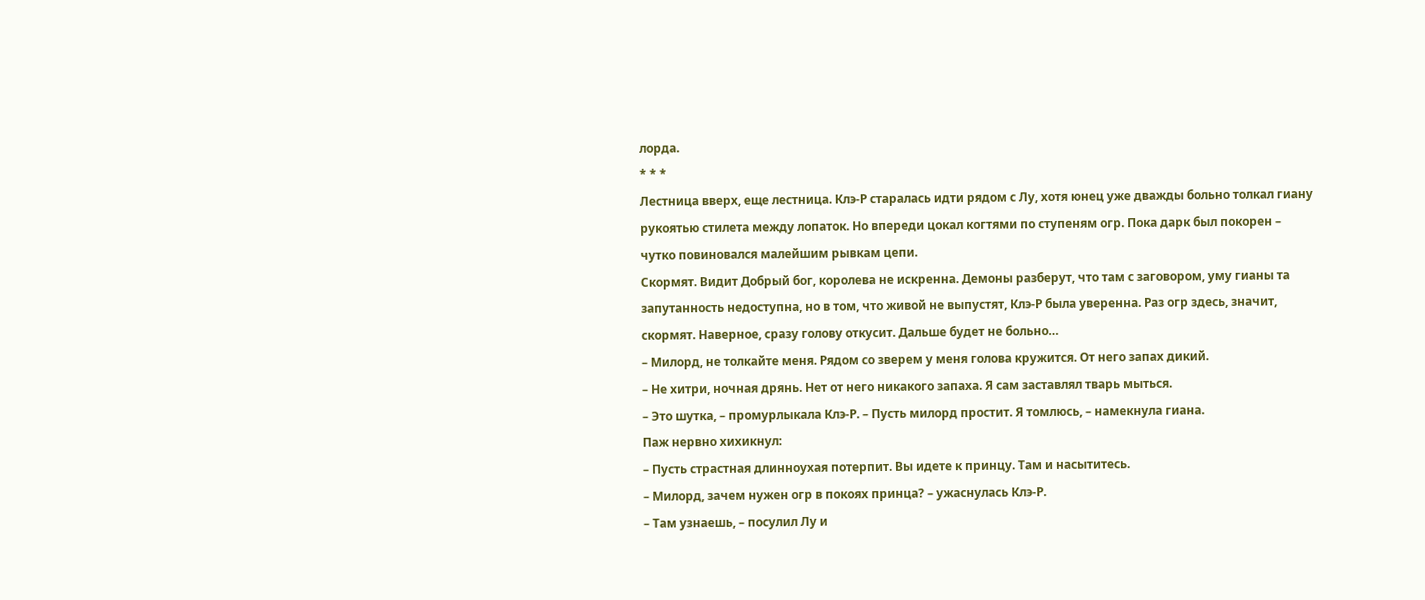лорда.
* * *
Лестница вверх, еще лестница. Клэ-Р старалась идти рядом с Лу, хотя юнец уже дважды больно толкал гиану рукоятью стилета между лопаток. Но впереди цокал когтями по ступеням огр. Пока дарк был покорен – чутко повиновался малейшим рывкам цепи.
Скормят. Видит Добрый бог, королева не искренна. Демоны разберут, что там с заговором, уму гианы та запутанность недоступна, но в том, что живой не выпустят, Клэ-Р была уверенна. Раз огр здесь, значит, скормят. Наверное, сразу голову откусит. Дальше будет не больно…
– Милорд, не толкайте меня. Рядом со зверем у меня голова кружится. От него запах дикий.
– Не хитри, ночная дрянь. Нет от него никакого запаха. Я сам заставлял тварь мыться.
– Это шутка, – промурлыкала Клэ-Р. – Пусть милорд простит. Я томлюсь, – намекнула гиана.
Паж нервно хихикнул:
– Пусть страстная длинноухая потерпит. Вы идете к принцу. Там и насытитесь.
– Милорд, зачем нужен огр в покоях принца? – ужаснулась Клэ-Р.
– Там узнаешь, – посулил Лу и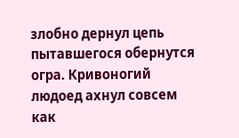злобно дернул цепь пытавшегося обернутся огра. Кривоногий людоед ахнул совсем как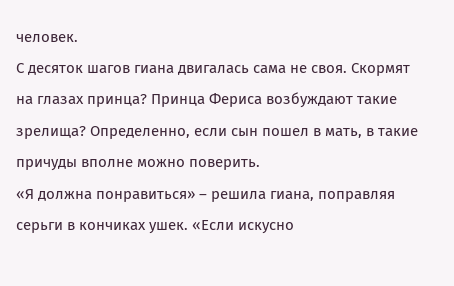человек.
С десяток шагов гиана двигалась сама не своя. Скормят на глазах принца? Принца Фериса возбуждают такие зрелища? Определенно, если сын пошел в мать, в такие причуды вполне можно поверить.
«Я должна понравиться» – решила гиана, поправляя серьги в кончиках ушек. «Если искусно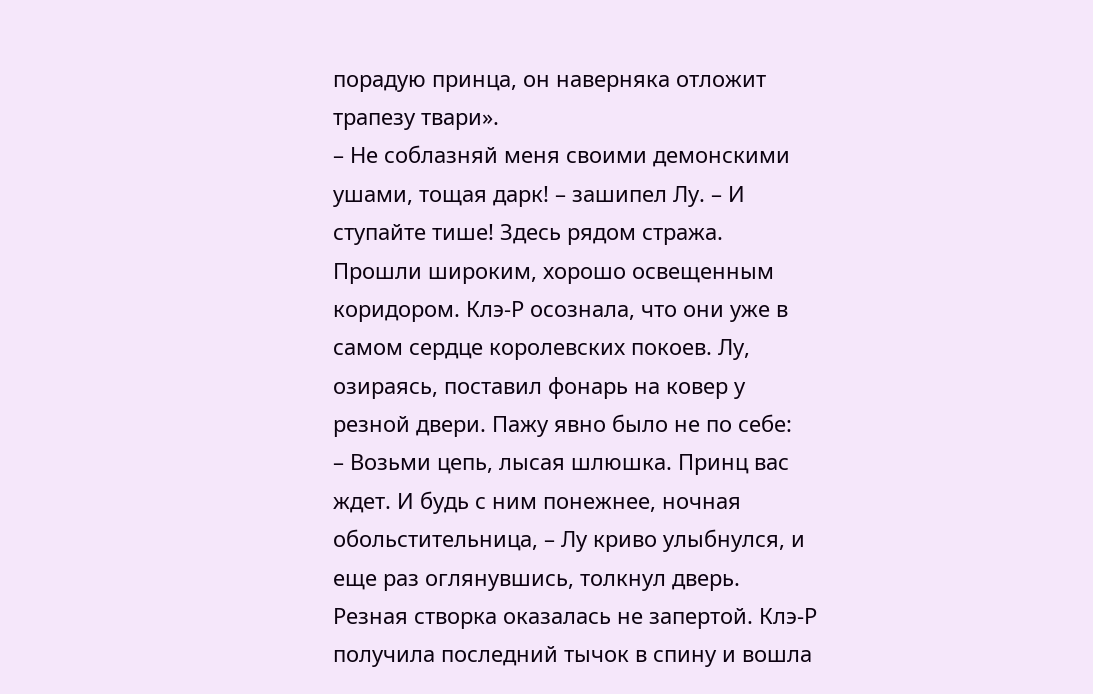порадую принца, он наверняка отложит трапезу твари».
– Не соблазняй меня своими демонскими ушами, тощая дарк! – зашипел Лу. – И ступайте тише! Здесь рядом стража.
Прошли широким, хорошо освещенным коридором. Клэ-Р осознала, что они уже в самом сердце королевских покоев. Лу, озираясь, поставил фонарь на ковер у резной двери. Пажу явно было не по себе:
– Возьми цепь, лысая шлюшка. Принц вас ждет. И будь с ним понежнее, ночная обольстительница, – Лу криво улыбнулся, и еще раз оглянувшись, толкнул дверь. Резная створка оказалась не запертой. Клэ-Р получила последний тычок в спину и вошла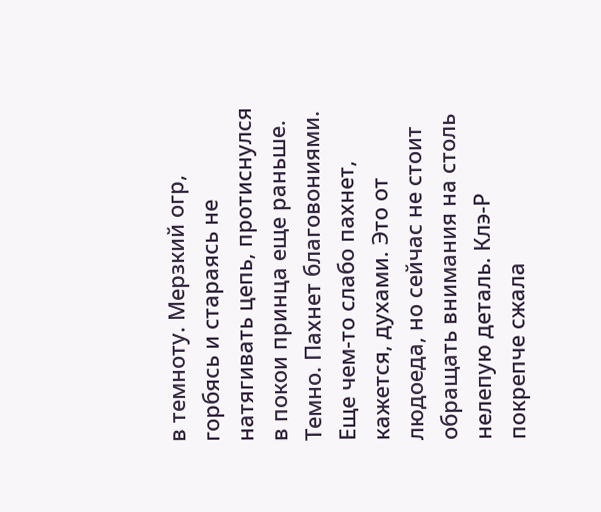в темноту. Мерзкий огр, горбясь и стараясь не натягивать цепь, протиснулся в покои принца еще раньше.
Темно. Пахнет благовониями. Еще чем-то слабо пахнет, кажется, духами. Это от людоеда, но сейчас не стоит обращать внимания на столь нелепую деталь. Клэ-Р покрепче сжала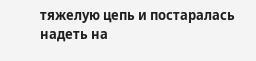тяжелую цепь и постаралась надеть на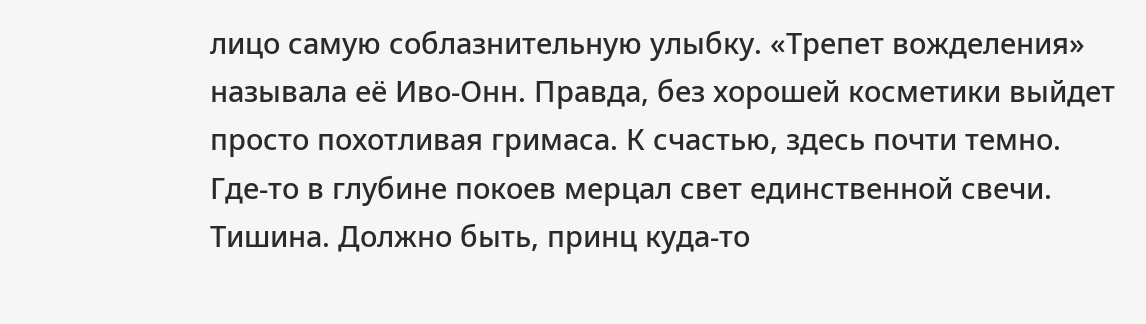лицо самую соблазнительную улыбку. «Трепет вожделения» называла её Иво-Онн. Правда, без хорошей косметики выйдет просто похотливая гримаса. К счастью, здесь почти темно.
Где-то в глубине покоев мерцал свет единственной свечи. Тишина. Должно быть, принц куда-то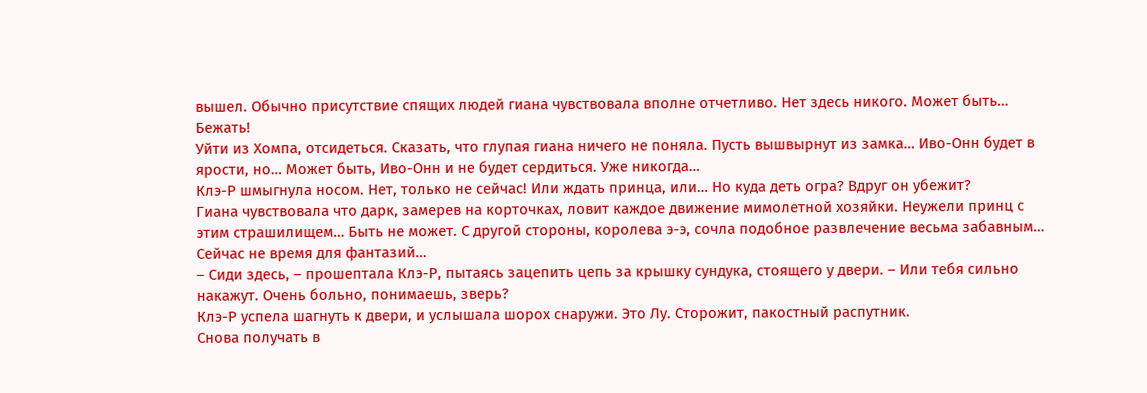вышел. Обычно присутствие спящих людей гиана чувствовала вполне отчетливо. Нет здесь никого. Может быть…
Бежать!
Уйти из Хомпа, отсидеться. Сказать, что глупая гиана ничего не поняла. Пусть вышвырнут из замка… Иво-Онн будет в ярости, но… Может быть, Иво-Онн и не будет сердиться. Уже никогда…
Клэ-Р шмыгнула носом. Нет, только не сейчас! Или ждать принца, или… Но куда деть огра? Вдруг он убежит?
Гиана чувствовала что дарк, замерев на корточках, ловит каждое движение мимолетной хозяйки. Неужели принц с этим страшилищем… Быть не может. С другой стороны, королева э-э, сочла подобное развлечение весьма забавным… Сейчас не время для фантазий…
– Сиди здесь, – прошептала Клэ-Р, пытаясь зацепить цепь за крышку сундука, стоящего у двери. – Или тебя сильно накажут. Очень больно, понимаешь, зверь?
Клэ-Р успела шагнуть к двери, и услышала шорох снаружи. Это Лу. Сторожит, пакостный распутник.
Снова получать в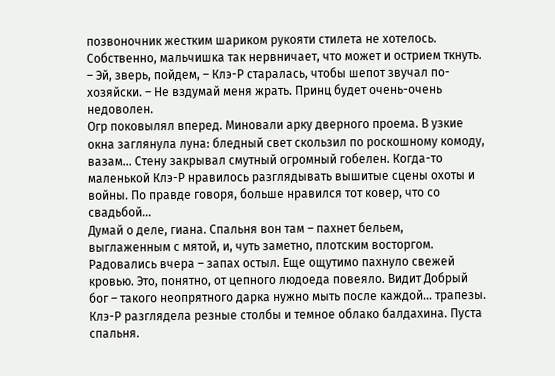позвоночник жестким шариком рукояти стилета не хотелось. Собственно, мальчишка так нервничает, что может и острием ткнуть.
– Эй, зверь, пойдем, – Клэ-Р старалась, чтобы шепот звучал по-хозяйски. – Не вздумай меня жрать. Принц будет очень-очень недоволен.
Огр поковылял вперед. Миновали арку дверного проема. В узкие окна заглянула луна: бледный свет скользил по роскошному комоду, вазам… Стену закрывал смутный огромный гобелен. Когда-то маленькой Клэ-Р нравилось разглядывать вышитые сцены охоты и войны. По правде говоря, больше нравился тот ковер, что со свадьбой…
Думай о деле, гиана. Спальня вон там – пахнет бельем, выглаженным с мятой, и, чуть заметно, плотским восторгом. Радовались вчера – запах остыл. Еще ощутимо пахнуло свежей кровью. Это, понятно, от цепного людоеда повеяло. Видит Добрый бог – такого неопрятного дарка нужно мыть после каждой… трапезы.
Клэ-Р разглядела резные столбы и темное облако балдахина. Пуста спальня.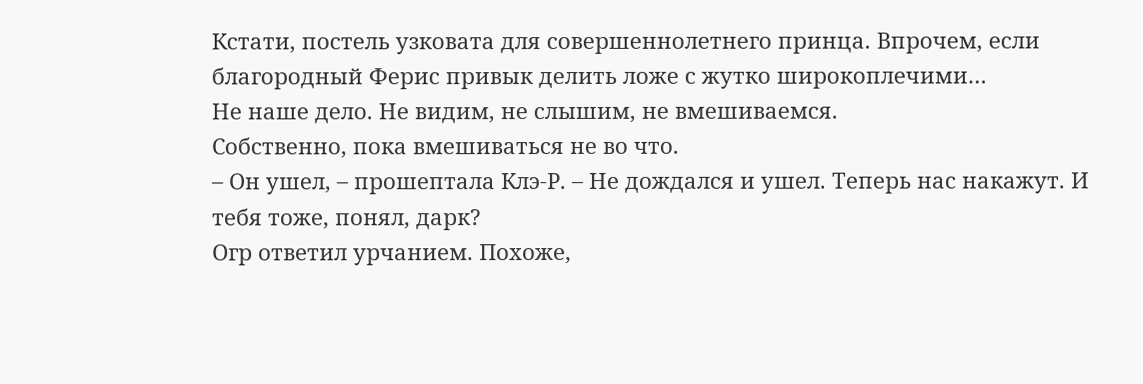Кстати, постель узковата для совершеннолетнего принца. Впрочем, если благородный Ферис привык делить ложе с жутко широкоплечими…
Не наше дело. Не видим, не слышим, не вмешиваемся.
Собственно, пока вмешиваться не во что.
– Он ушел, – прошептала Клэ-Р. – Не дождался и ушел. Теперь нас накажут. И тебя тоже, понял, дарк?
Огр ответил урчанием. Похоже,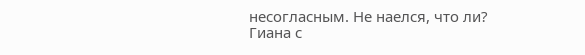несогласным. Не наелся, что ли?
Гиана с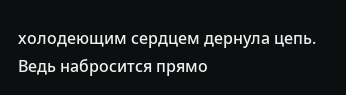холодеющим сердцем дернула цепь. Ведь набросится прямо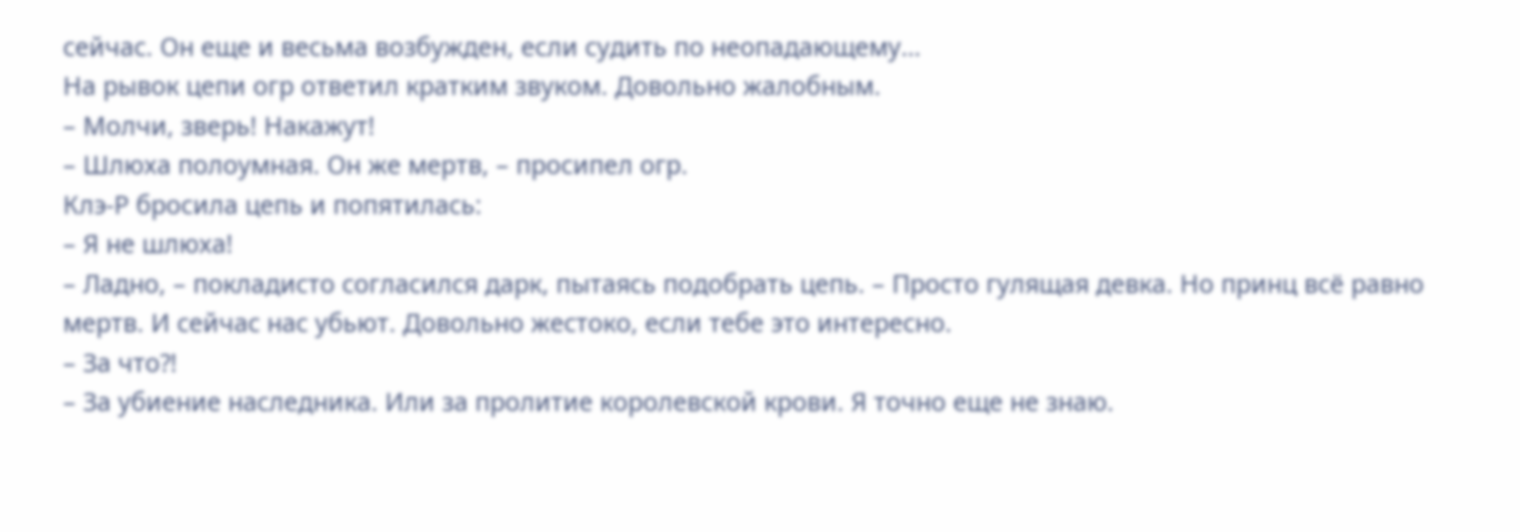сейчас. Он еще и весьма возбужден, если судить по неопадающему…
На рывок цепи огр ответил кратким звуком. Довольно жалобным.
– Молчи, зверь! Накажут!
– Шлюха полоумная. Он же мертв, – просипел огр.
Клэ-Р бросила цепь и попятилась:
– Я не шлюха!
– Ладно, – покладисто согласился дарк, пытаясь подобрать цепь. – Просто гулящая девка. Но принц всё равно мертв. И сейчас нас убьют. Довольно жестоко, если тебе это интересно.
– За что⁈
– За убиение наследника. Или за пролитие королевской крови. Я точно еще не знаю.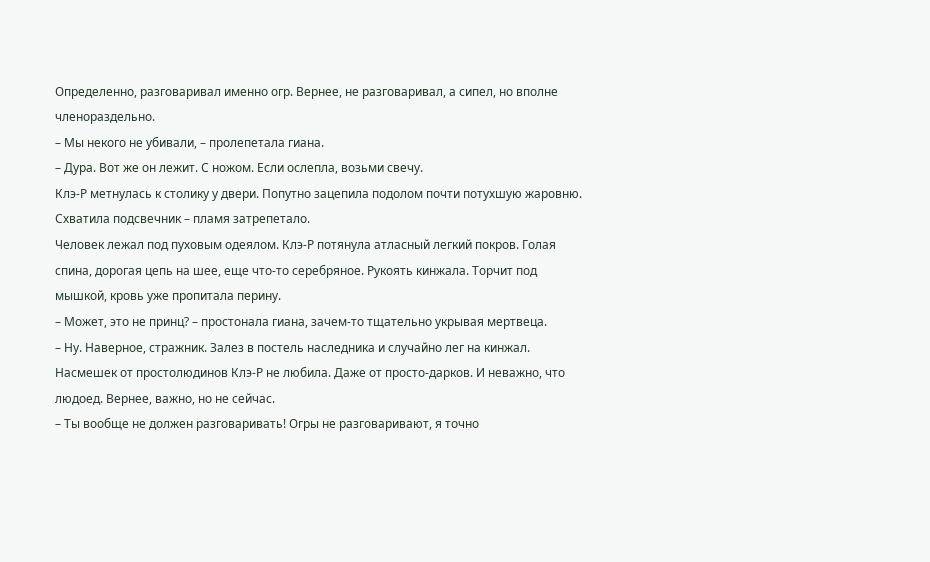Определенно, разговаривал именно огр. Вернее, не разговаривал, а сипел, но вполне членораздельно.
– Мы некого не убивали, – пролепетала гиана.
– Дура. Вот же он лежит. С ножом. Если ослепла, возьми свечу.
Клэ-Р метнулась к столику у двери. Попутно зацепила подолом почти потухшую жаровню. Схватила подсвечник – пламя затрепетало.
Человек лежал под пуховым одеялом. Клэ-Р потянула атласный легкий покров. Голая спина, дорогая цепь на шее, еще что-то серебряное. Рукоять кинжала. Торчит под мышкой, кровь уже пропитала перину.
– Может, это не принц? – простонала гиана, зачем-то тщательно укрывая мертвеца.
– Ну. Наверное, стражник. Залез в постель наследника и случайно лег на кинжал.
Насмешек от простолюдинов Клэ-Р не любила. Даже от просто-дарков. И неважно, что людоед. Вернее, важно, но не сейчас.
– Ты вообще не должен разговаривать! Огры не разговаривают, я точно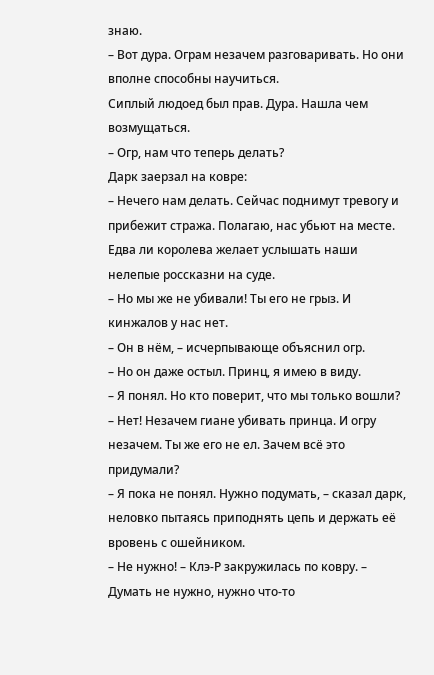знаю.
– Вот дура. Ограм незачем разговаривать. Но они вполне способны научиться.
Сиплый людоед был прав. Дура. Нашла чем возмущаться.
– Огр, нам что теперь делать?
Дарк заерзал на ковре:
– Нечего нам делать. Сейчас поднимут тревогу и прибежит стража. Полагаю, нас убьют на месте. Едва ли королева желает услышать наши нелепые россказни на суде.
– Но мы же не убивали! Ты его не грыз. И кинжалов у нас нет.
– Он в нём, – исчерпывающе объяснил огр.
– Но он даже остыл. Принц, я имею в виду.
– Я понял. Но кто поверит, что мы только вошли?
– Нет! Незачем гиане убивать принца. И огру незачем. Ты же его не ел. Зачем всё это придумали?
– Я пока не понял. Нужно подумать, – сказал дарк, неловко пытаясь приподнять цепь и держать её вровень с ошейником.
– Не нужно! – Клэ-Р закружилась по ковру. – Думать не нужно, нужно что-то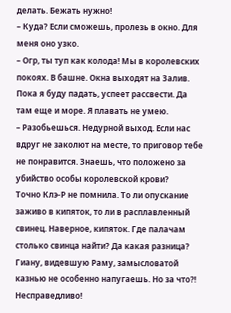делать. Бежать нужно!
– Куда? Если сможешь, пролезь в окно. Для меня оно узко.
– Огр, ты туп как колода! Мы в королевских покоях. В башне. Окна выходят на Залив. Пока я буду падать, успеет рассвести. Да там еще и море. Я плавать не умею.
– Разобьешься. Недурной выход. Если нас вдруг не заколют на месте, то приговор тебе не понравится. Знаешь, что положено за убийство особы королевской крови?
Точно Клэ-Р не помнила. То ли опускание заживо в кипяток, то ли в расплавленный свинец. Наверное, кипяток. Где палачам столько свинца найти? Да какая разница? Гиану, видевшую Раму, замысловатой казнью не особенно напугаешь. Но за что⁈ Несправедливо!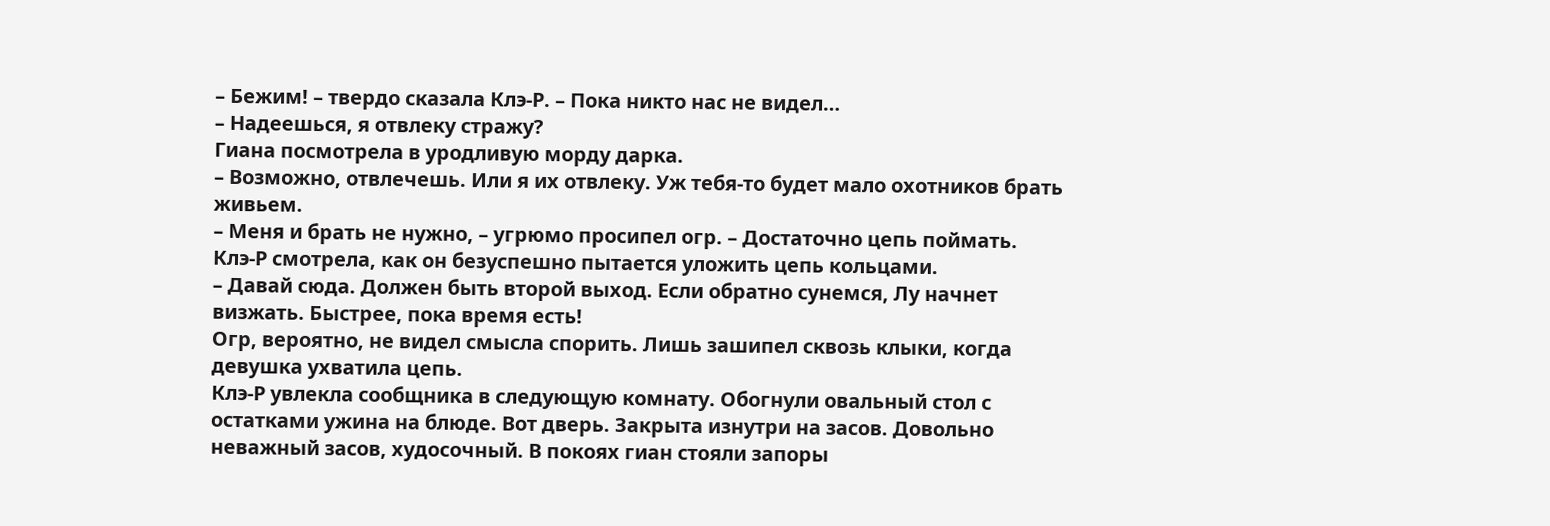– Бежим! – твердо сказала Клэ-Р. – Пока никто нас не видел…
– Надеешься, я отвлеку стражу?
Гиана посмотрела в уродливую морду дарка.
– Возможно, отвлечешь. Или я их отвлеку. Уж тебя-то будет мало охотников брать живьем.
– Меня и брать не нужно, – угрюмо просипел огр. – Достаточно цепь поймать.
Клэ-Р смотрела, как он безуспешно пытается уложить цепь кольцами.
– Давай сюда. Должен быть второй выход. Если обратно сунемся, Лу начнет визжать. Быстрее, пока время есть!
Огр, вероятно, не видел смысла спорить. Лишь зашипел сквозь клыки, когда девушка ухватила цепь.
Клэ-Р увлекла сообщника в следующую комнату. Обогнули овальный стол с остатками ужина на блюде. Вот дверь. Закрыта изнутри на засов. Довольно неважный засов, худосочный. В покоях гиан стояли запоры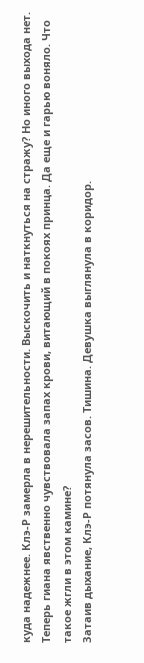куда надежнее. Клэ-Р замерла в нерешительности. Выскочить и наткнуться на стражу? Но иного выхода нет. Теперь гиана явственно чувствовала запах крови, витающий в покоях принца. Да еще и гарью воняло. Что такое жгли в этом камине?
Затаив дыхание, Клэ-Р потянула засов. Тишина. Девушка выглянула в коридор.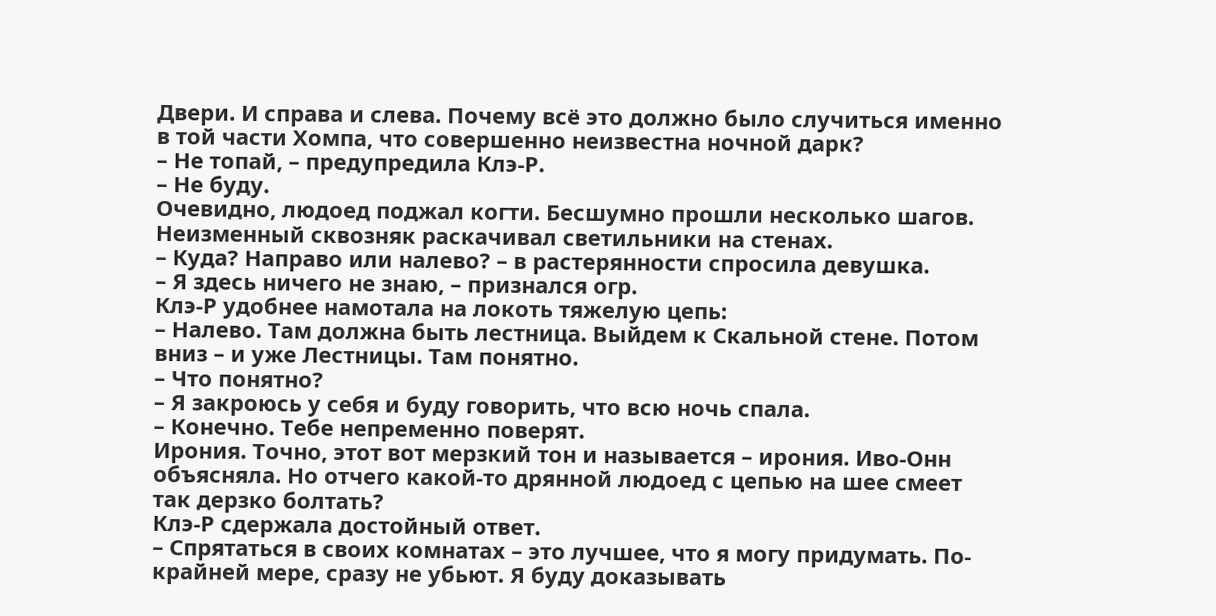Двери. И справа и слева. Почему всё это должно было случиться именно в той части Хомпа, что совершенно неизвестна ночной дарк?
– Не топай, – предупредила Клэ-Р.
– Не буду.
Очевидно, людоед поджал когти. Бесшумно прошли несколько шагов. Неизменный сквозняк раскачивал светильники на стенах.
– Куда? Направо или налево? – в растерянности спросила девушка.
– Я здесь ничего не знаю, – признался огр.
Клэ-Р удобнее намотала на локоть тяжелую цепь:
– Налево. Там должна быть лестница. Выйдем к Скальной стене. Потом вниз – и уже Лестницы. Там понятно.
– Что понятно?
– Я закроюсь у себя и буду говорить, что всю ночь спала.
– Конечно. Тебе непременно поверят.
Ирония. Точно, этот вот мерзкий тон и называется – ирония. Иво-Онн объясняла. Но отчего какой-то дрянной людоед с цепью на шее смеет так дерзко болтать?
Клэ-Р сдержала достойный ответ.
– Спрятаться в своих комнатах – это лучшее, что я могу придумать. По-крайней мере, сразу не убьют. Я буду доказывать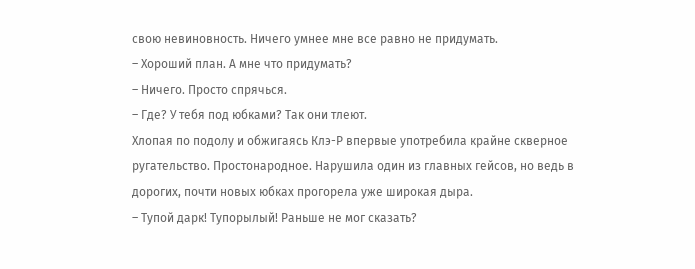свою невиновность. Ничего умнее мне все равно не придумать.
– Хороший план. А мне что придумать?
– Ничего. Просто спрячься.
– Где? У тебя под юбками? Так они тлеют.
Хлопая по подолу и обжигаясь Клэ-Р впервые употребила крайне скверное ругательство. Простонародное. Нарушила один из главных гейсов, но ведь в дорогих, почти новых юбках прогорела уже широкая дыра.
– Тупой дарк! Тупорылый! Раньше не мог сказать?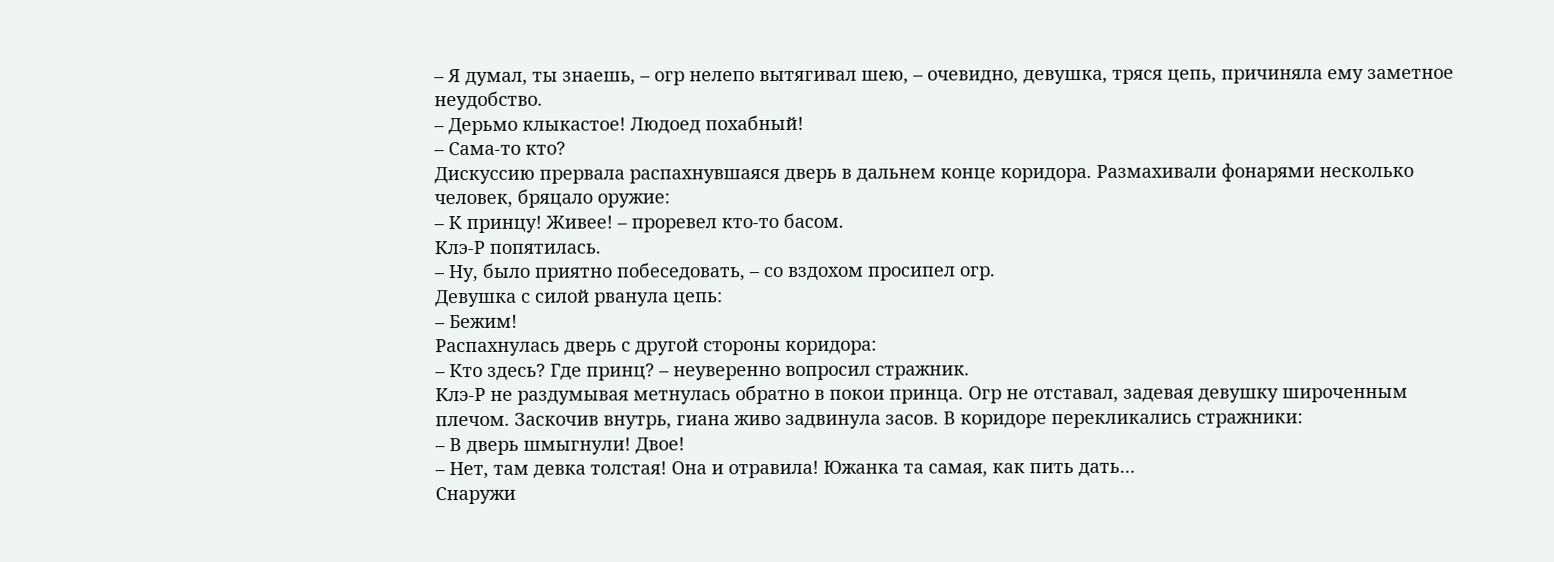– Я думал, ты знаешь, – огр нелепо вытягивал шею, – очевидно, девушка, тряся цепь, причиняла ему заметное неудобство.
– Дерьмо клыкастое! Людоед похабный!
– Сама-то кто?
Дискуссию прервала распахнувшаяся дверь в дальнем конце коридора. Размахивали фонарями несколько человек, бряцало оружие:
– К принцу! Живее! – проревел кто-то басом.
Клэ-Р попятилась.
– Ну, было приятно побеседовать, – со вздохом просипел огр.
Девушка с силой рванула цепь:
– Бежим!
Распахнулась дверь с другой стороны коридора:
– Кто здесь? Где принц? – неуверенно вопросил стражник.
Клэ-Р не раздумывая метнулась обратно в покои принца. Огр не отставал, задевая девушку широченным плечом. Заскочив внутрь, гиана живо задвинула засов. В коридоре перекликались стражники:
– В дверь шмыгнули! Двое!
– Нет, там девка толстая! Она и отравила! Южанка та самая, как пить дать…
Снаружи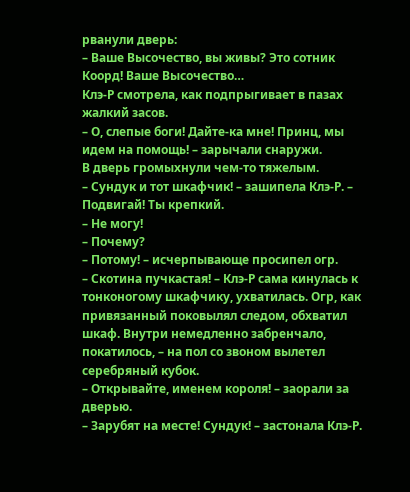рванули дверь:
– Ваше Высочество, вы живы? Это сотник Коорд! Ваше Высочество…
Клэ-Р смотрела, как подпрыгивает в пазах жалкий засов.
– О, слепые боги! Дайте-ка мне! Принц, мы идем на помощь! – зарычали снаружи.
В дверь громыхнули чем-то тяжелым.
– Сундук и тот шкафчик! – зашипела Клэ-Р. – Подвигай! Ты крепкий.
– Не могу!
– Почему?
– Потому! – исчерпывающе просипел огр.
– Скотина пучкастая! – Клэ-Р сама кинулась к тонконогому шкафчику, ухватилась. Огр, как привязанный поковылял следом, обхватил шкаф. Внутри немедленно забренчало, покатилось, – на пол со звоном вылетел серебряный кубок.
– Открывайте, именем короля! – заорали за дверью.
– Зарубят на месте! Сундук! – застонала Клэ-Р.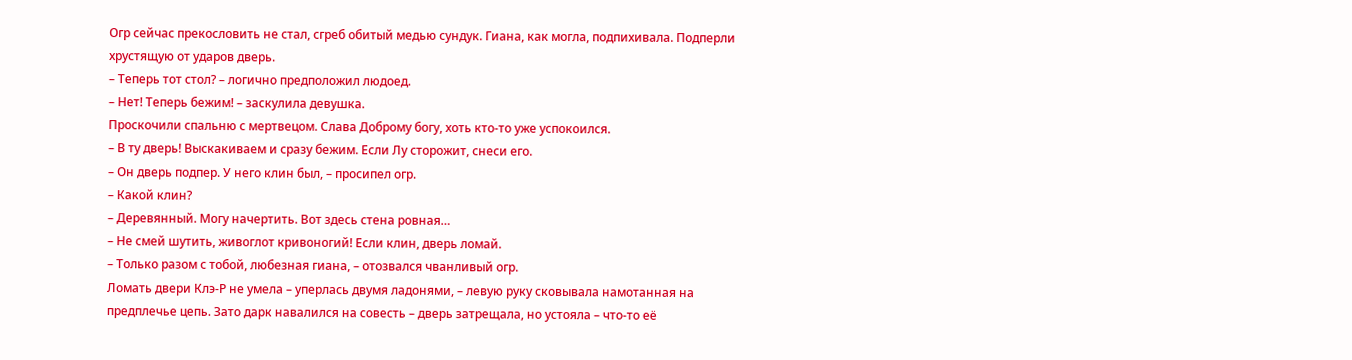Огр сейчас прекословить не стал, сгреб обитый медью сундук. Гиана, как могла, подпихивала. Подперли хрустящую от ударов дверь.
– Теперь тот стол? – логично предположил людоед.
– Нет! Теперь бежим! – заскулила девушка.
Проскочили спальню с мертвецом. Слава Доброму богу, хоть кто-то уже успокоился.
– В ту дверь! Выскакиваем и сразу бежим. Если Лу сторожит, снеси его.
– Он дверь подпер. У него клин был, – просипел огр.
– Какой клин?
– Деревянный. Могу начертить. Вот здесь стена ровная…
– Не смей шутить, живоглот кривоногий! Если клин, дверь ломай.
– Только разом с тобой, любезная гиана, – отозвался чванливый огр.
Ломать двери Клэ-Р не умела – уперлась двумя ладонями, – левую руку сковывала намотанная на предплечье цепь. Зато дарк навалился на совесть – дверь затрещала, но устояла – что-то её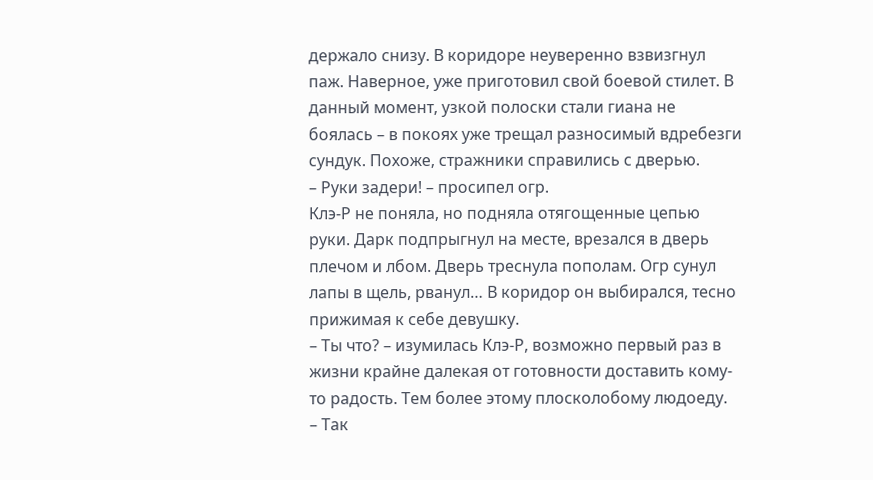держало снизу. В коридоре неуверенно взвизгнул паж. Наверное, уже приготовил свой боевой стилет. В данный момент, узкой полоски стали гиана не боялась – в покоях уже трещал разносимый вдребезги сундук. Похоже, стражники справились с дверью.
– Руки задери! – просипел огр.
Клэ-Р не поняла, но подняла отягощенные цепью руки. Дарк подпрыгнул на месте, врезался в дверь плечом и лбом. Дверь треснула пополам. Огр сунул лапы в щель, рванул… В коридор он выбирался, тесно прижимая к себе девушку.
– Ты что? – изумилась Клэ-Р, возможно первый раз в жизни крайне далекая от готовности доставить кому-то радость. Тем более этому плосколобому людоеду.
– Так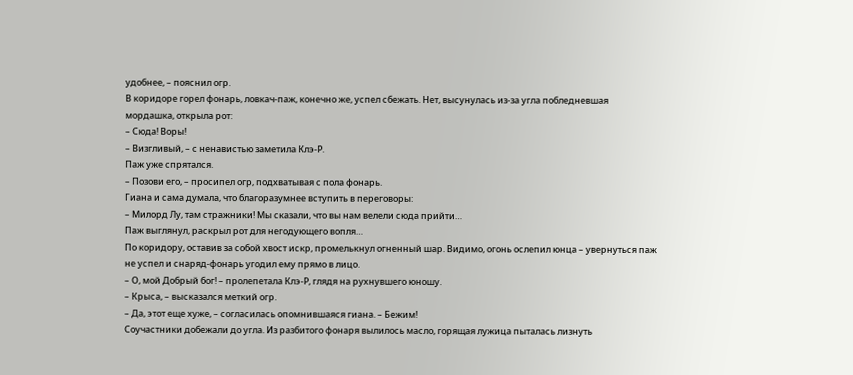удобнее, – пояснил огр.
В коридоре горел фонарь, ловкач-паж, конечно же, успел сбежать. Нет, высунулась из-за угла побледневшая мордашка, открыла рот:
– Сюда! Воры!
– Визгливый, – с ненавистью заметила Клэ-Р.
Паж уже спрятался.
– Позови его, – просипел огр, подхватывая с пола фонарь.
Гиана и сама думала, что благоразумнее вступить в переговоры:
– Милорд Лу, там стражники! Мы сказали, что вы нам велели сюда прийти…
Паж выглянул, раскрыл рот для негодующего вопля…
По коридору, оставив за собой хвост искр, промелькнул огненный шар. Видимо, огонь ослепил юнца – увернуться паж не успел и снаряд-фонарь угодил ему прямо в лицо.
– О, мой Добрый бог! – пролепетала Клэ-Р, глядя на рухнувшего юношу.
– Крыса, – высказался меткий огр.
– Да, этот еще хуже, – согласилась опомнившаяся гиана. – Бежим!
Соучастники добежали до угла. Из разбитого фонаря вылилось масло, горящая лужица пыталась лизнуть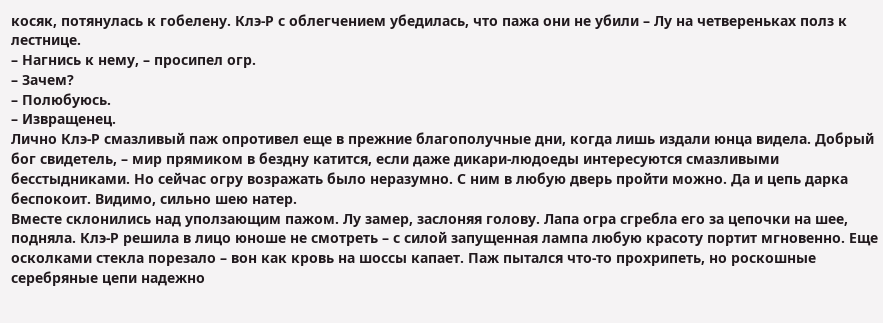косяк, потянулась к гобелену. Клэ-Р с облегчением убедилась, что пажа они не убили – Лу на четвереньках полз к лестнице.
– Нагнись к нему, – просипел огр.
– Зачем?
– Полюбуюсь.
– Извращенец.
Лично Клэ-Р смазливый паж опротивел еще в прежние благополучные дни, когда лишь издали юнца видела. Добрый бог свидетель, – мир прямиком в бездну катится, если даже дикари-людоеды интересуются смазливыми бесстыдниками. Но сейчас огру возражать было неразумно. С ним в любую дверь пройти можно. Да и цепь дарка беспокоит. Видимо, сильно шею натер.
Вместе склонились над уползающим пажом. Лу замер, заслоняя голову. Лапа огра сгребла его за цепочки на шее, подняла. Клэ-Р решила в лицо юноше не смотреть – с силой запущенная лампа любую красоту портит мгновенно. Еще осколками стекла порезало – вон как кровь на шоссы капает. Паж пытался что-то прохрипеть, но роскошные серебряные цепи надежно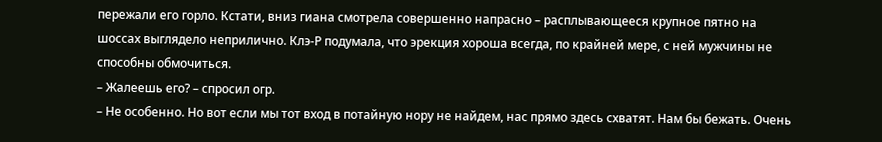пережали его горло. Кстати, вниз гиана смотрела совершенно напрасно – расплывающееся крупное пятно на шоссах выглядело неприлично. Клэ-Р подумала, что эрекция хороша всегда, по крайней мере, с ней мужчины не способны обмочиться.
– Жалеешь его? – спросил огр.
– Не особенно. Но вот если мы тот вход в потайную нору не найдем, нас прямо здесь схватят. Нам бы бежать. Очень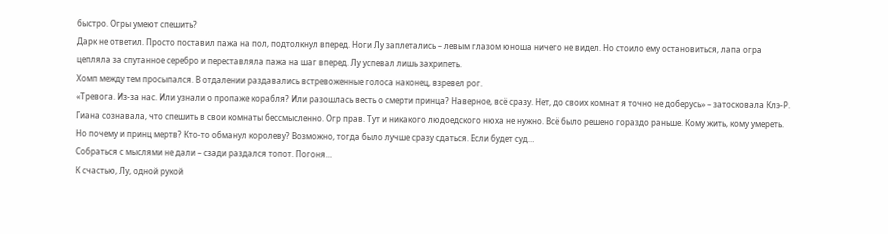быстро. Огры умеют спешить?
Дарк не ответил. Просто поставил пажа на пол, подтолкнул вперед. Ноги Лу заплетались – левым глазом юноша ничего не видел. Но стоило ему остановиться, лапа огра цепляла за спутанное серебро и переставляла пажа на шаг вперед. Лу успевал лишь захрипеть.
Хомп между тем просыпался. В отдалении раздавались встревоженные голоса наконец, взревел рог.
«Тревога. Из-за нас. Или узнали о пропаже корабля? Или разошлась весть о смерти принца? Наверное, всё сразу. Нет, до своих комнат я точно не доберусь» – затосковала Клэ-Р.
Гиана сознавала, что спешить в свои комнаты бессмысленно. Огр прав. Тут и никакого людоедского нюха не нужно. Всё было решено гораздо раньше. Кому жить, кому умереть. Но почему и принц мертв? Кто-то обманул королеву? Возможно, тогда было лучше сразу сдаться. Если будет суд…
Собраться с мыслями не дали – сзади раздался топот. Погоня…
К счастью, Лу, одной рукой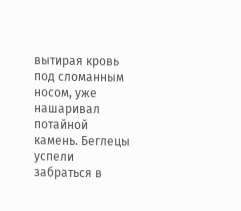вытирая кровь под сломанным носом, уже нашаривал потайной камень. Беглецы успели забраться в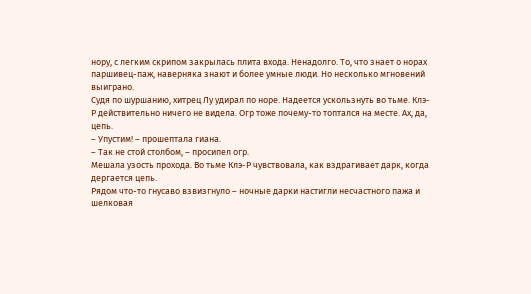нору, с легким скрипом закрылась плита входа. Ненадолго. То, что знает о норах паршивец-паж, наверняка знают и более умные люди. Но несколько мгновений выиграно.
Судя по шуршанию, хитрец Лу удирал по норе. Надеется ускользнуть во тьме. Клэ-Р действительно ничего не видела. Огр тоже почему-то топтался на месте. Ах, да, цепь.
– Упустим! – прошептала гиана.
– Так не стой столбом, – просипел огр.
Мешала узость прохода. Во тьме Клэ-Р чувствовала, как вздрагивает дарк, когда дергается цепь.
Рядом что-то гнусаво взвизгнуло – ночные дарки настигли несчастного пажа и шелковая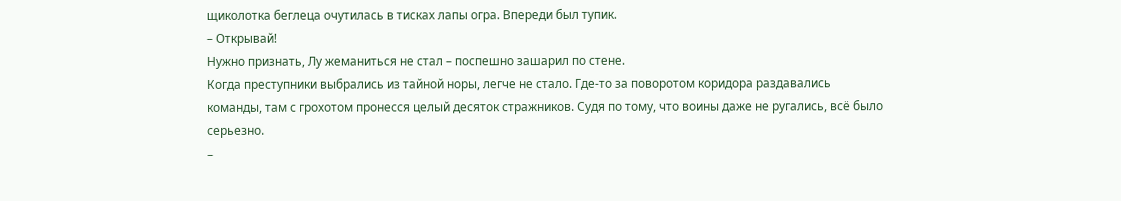щиколотка беглеца очутилась в тисках лапы огра. Впереди был тупик.
– Открывай!
Нужно признать, Лу жеманиться не стал – поспешно зашарил по стене.
Когда преступники выбрались из тайной норы, легче не стало. Где-то за поворотом коридора раздавались команды, там с грохотом пронесся целый десяток стражников. Судя по тому, что воины даже не ругались, всё было серьезно.
–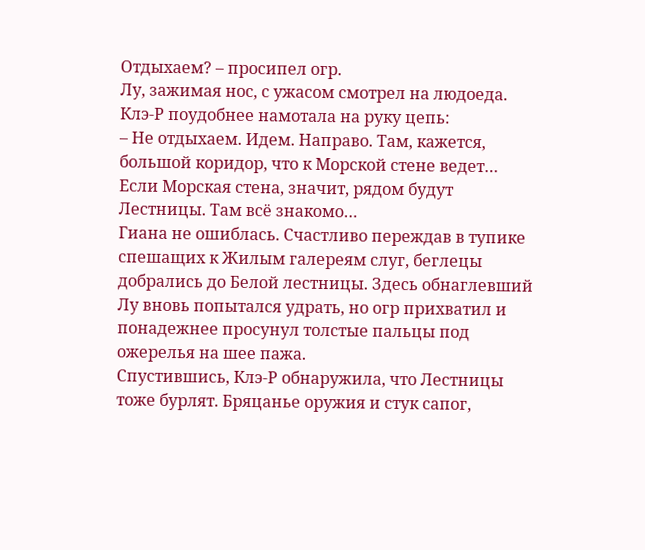Отдыхаем? – просипел огр.
Лу, зажимая нос, с ужасом смотрел на людоеда. Клэ-Р поудобнее намотала на руку цепь:
– Не отдыхаем. Идем. Направо. Там, кажется, большой коридор, что к Морской стене ведет…
Если Морская стена, значит, рядом будут Лестницы. Там всё знакомо…
Гиана не ошиблась. Счастливо переждав в тупике спешащих к Жилым галереям слуг, беглецы добрались до Белой лестницы. Здесь обнаглевший Лу вновь попытался удрать, но огр прихватил и понадежнее просунул толстые пальцы под ожерелья на шее пажа.
Спустившись, Клэ-Р обнаружила, что Лестницы тоже бурлят. Бряцанье оружия и стук сапог,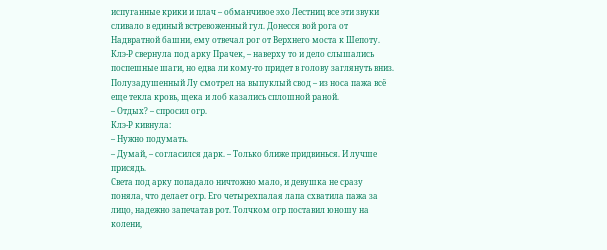испуганные крики и плач – обманчивое эхо Лестниц все эти звуки сливало в единый встревоженный гул. Донесся вой рога от Надвратной башни, ему отвечал рог от Верхнего моста к Шепоту.
Клэ-Р свернула под арку Прачек, – наверху то и дело слышались поспешные шаги, но едва ли кому-то придет в голову заглянуть вниз. Полузадушенный Лу смотрел на выпуклый свод – из носа пажа всё еще текла кровь, щека и лоб казались сплошной раной.
– Отдых? – спросил огр.
Клэ-Р кивнула:
– Нужно подумать.
– Думай, – согласился дарк. – Только ближе придвинься. И лучше присядь.
Света под арку попадало ничтожно мало, и девушка не сразу поняла, что делает огр. Его четырехпалая лапа схватила пажа за лицо, надежно запечатав рот. Толчком огр поставил юношу на колени,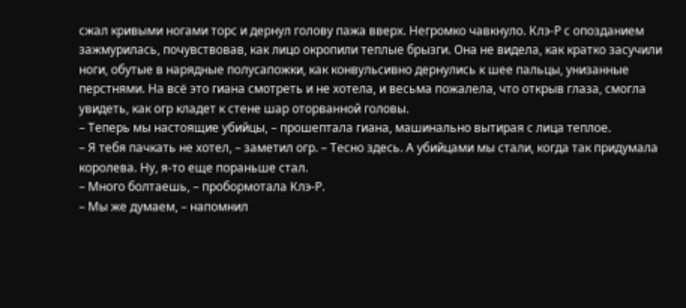сжал кривыми ногами торс и дернул голову пажа вверх. Негромко чавкнуло. Клэ-Р с опозданием зажмурилась, почувствовав, как лицо окропили теплые брызги. Она не видела, как кратко засучили ноги, обутые в нарядные полусапожки, как конвульсивно дернулись к шее пальцы, унизанные перстнями. На всё это гиана смотреть и не хотела, и весьма пожалела, что открыв глаза, смогла увидеть, как огр кладет к стене шар оторванной головы.
– Теперь мы настоящие убийцы, – прошептала гиана, машинально вытирая с лица теплое.
– Я тебя пачкать не хотел, – заметил огр. – Тесно здесь. А убийцами мы стали, когда так придумала королева. Ну, я-то еще пораньше стал.
– Много болтаешь, – пробормотала Клэ-Р.
– Мы же думаем, – напомнил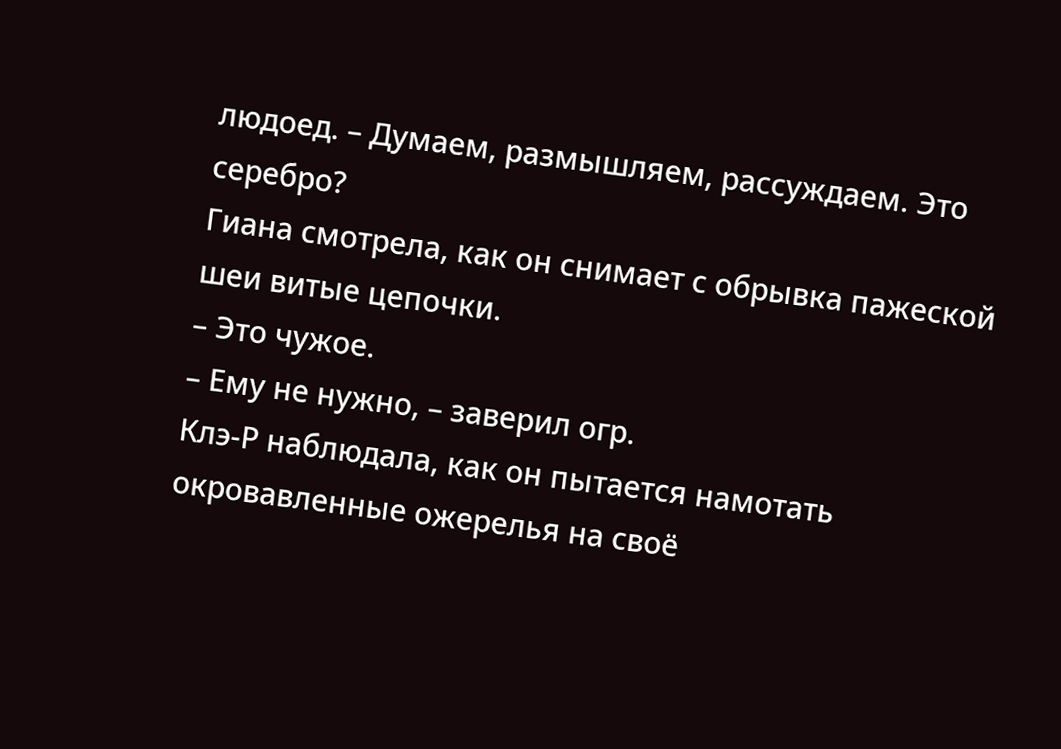людоед. – Думаем, размышляем, рассуждаем. Это серебро?
Гиана смотрела, как он снимает с обрывка пажеской шеи витые цепочки.
– Это чужое.
– Ему не нужно, – заверил огр.
Клэ-Р наблюдала, как он пытается намотать окровавленные ожерелья на своё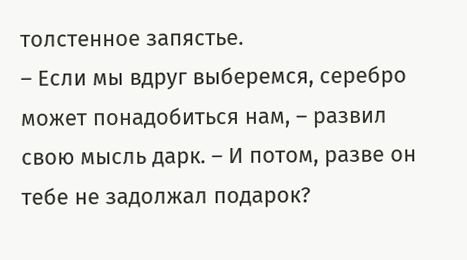толстенное запястье.
– Если мы вдруг выберемся, серебро может понадобиться нам, – развил свою мысль дарк. – И потом, разве он тебе не задолжал подарок?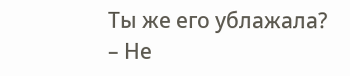Ты же его ублажала?
– Не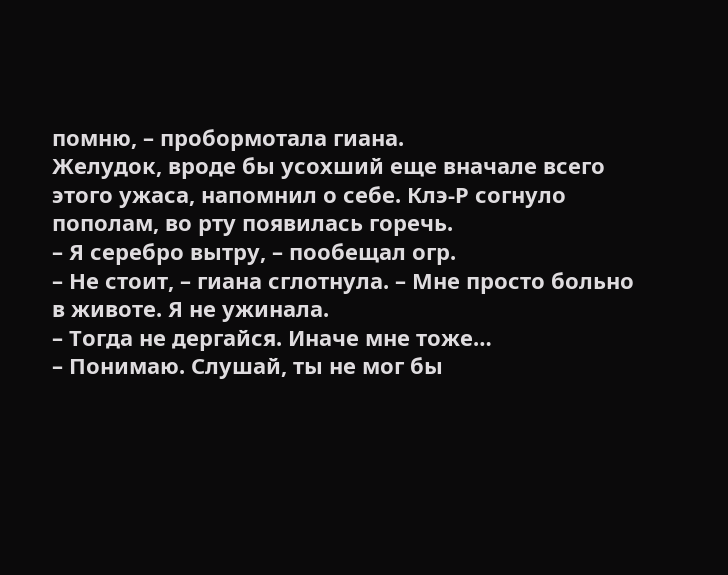помню, – пробормотала гиана.
Желудок, вроде бы усохший еще вначале всего этого ужаса, напомнил о себе. Клэ-Р согнуло пополам, во рту появилась горечь.
– Я серебро вытру, – пообещал огр.
– Не стоит, – гиана сглотнула. – Мне просто больно в животе. Я не ужинала.
– Тогда не дергайся. Иначе мне тоже…
– Понимаю. Слушай, ты не мог бы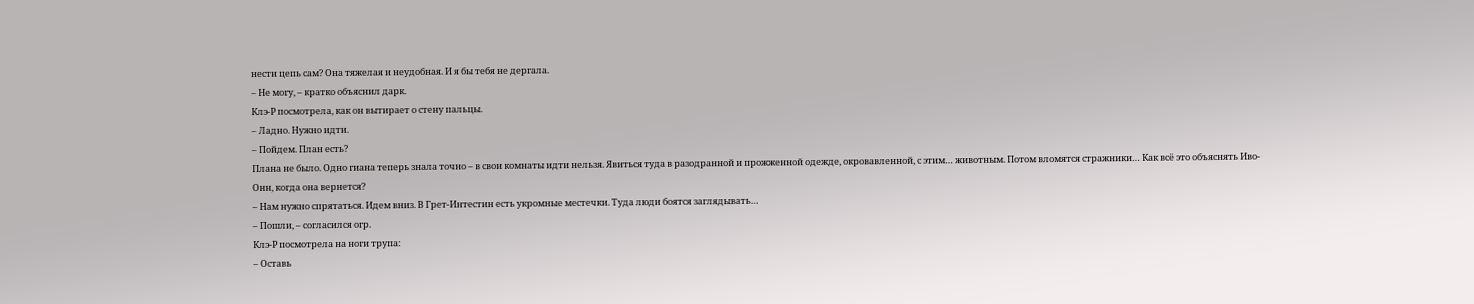нести цепь сам? Она тяжелая и неудобная. И я бы тебя не дергала.
– Не могу, – кратко объяснил дарк.
Клэ-Р посмотрела, как он вытирает о стену пальцы.
– Ладно. Нужно идти.
– Пойдем. План есть?
Плана не было. Одно гиана теперь знала точно – в свои комнаты идти нельзя. Явиться туда в разодранной и прожженной одежде, окровавленной, с этим… животным. Потом вломятся стражники… Как всё это объяснять Иво-Онн, когда она вернется?
– Нам нужно спрятаться. Идем вниз. В Грет-Интестин есть укромные местечки. Туда люди боятся заглядывать…
– Пошли, – согласился огр.
Клэ-Р посмотрела на ноги трупа:
– Оставь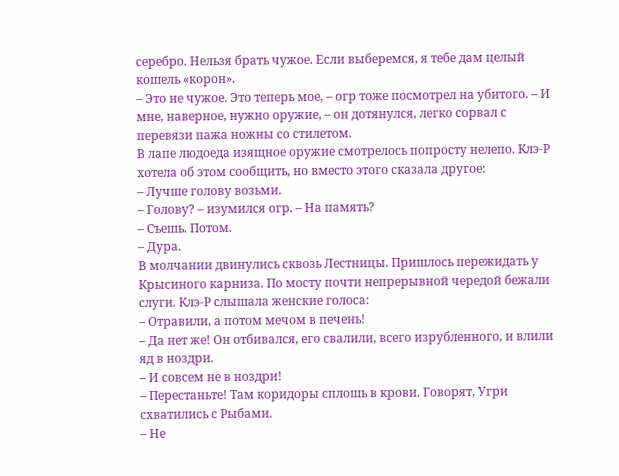серебро. Нельзя брать чужое. Если выберемся, я тебе дам целый кошель «корон».
– Это не чужое. Это теперь мое, – огр тоже посмотрел на убитого. – И мне, наверное, нужно оружие, – он дотянулся, легко сорвал с перевязи пажа ножны со стилетом.
В лапе людоеда изящное оружие смотрелось попросту нелепо. Клэ-Р хотела об этом сообщить, но вместо этого сказала другое:
– Лучше голову возьми.
– Голову? – изумился огр. – На память?
– Съешь. Потом.
– Дура.
В молчании двинулись сквозь Лестницы. Пришлось пережидать у Крысиного карниза. По мосту почти непрерывной чередой бежали слуги. Клэ-Р слышала женские голоса:
– Отравили, а потом мечом в печень!
– Да нет же! Он отбивался, его свалили, всего изрубленного, и влили яд в ноздри.
– И совсем не в ноздри!
– Перестаньте! Там коридоры сплошь в крови. Говорят, Угри схватились с Рыбами.
– Не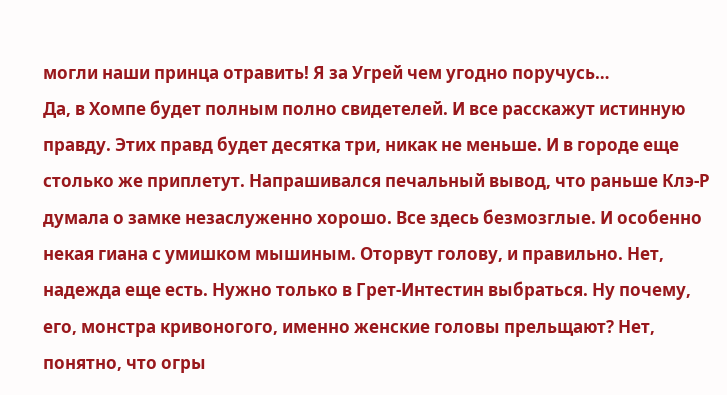могли наши принца отравить! Я за Угрей чем угодно поручусь…
Да, в Хомпе будет полным полно свидетелей. И все расскажут истинную правду. Этих правд будет десятка три, никак не меньше. И в городе еще столько же приплетут. Напрашивался печальный вывод, что раньше Клэ-Р думала о замке незаслуженно хорошо. Все здесь безмозглые. И особенно некая гиана с умишком мышиным. Оторвут голову, и правильно. Нет, надежда еще есть. Нужно только в Грет-Интестин выбраться. Ну почему, его, монстра кривоногого, именно женские головы прельщают? Нет, понятно, что огры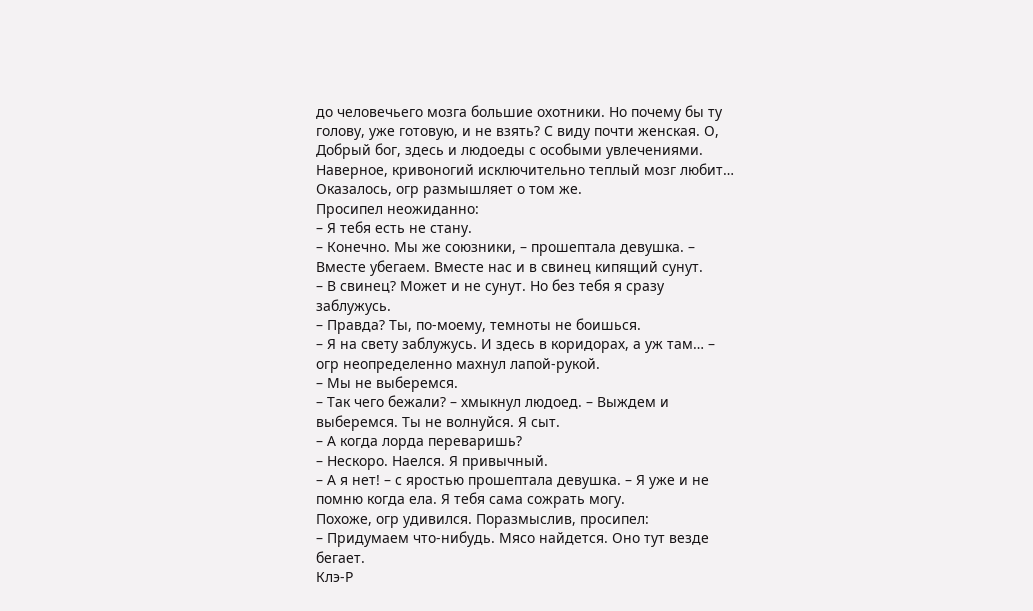до человечьего мозга большие охотники. Но почему бы ту голову, уже готовую, и не взять? С виду почти женская. О, Добрый бог, здесь и людоеды с особыми увлечениями. Наверное, кривоногий исключительно теплый мозг любит…
Оказалось, огр размышляет о том же.
Просипел неожиданно:
– Я тебя есть не стану.
– Конечно. Мы же союзники, – прошептала девушка. – Вместе убегаем. Вместе нас и в свинец кипящий сунут.
– В свинец? Может и не сунут. Но без тебя я сразу заблужусь.
– Правда? Ты, по-моему, темноты не боишься.
– Я на свету заблужусь. И здесь в коридорах, а уж там… – огр неопределенно махнул лапой-рукой.
– Мы не выберемся.
– Так чего бежали? – хмыкнул людоед. – Выждем и выберемся. Ты не волнуйся. Я сыт.
– А когда лорда переваришь?
– Нескоро. Наелся. Я привычный.
– А я нет! – с яростью прошептала девушка. – Я уже и не помню когда ела. Я тебя сама сожрать могу.
Похоже, огр удивился. Поразмыслив, просипел:
– Придумаем что-нибудь. Мясо найдется. Оно тут везде бегает.
Клэ-Р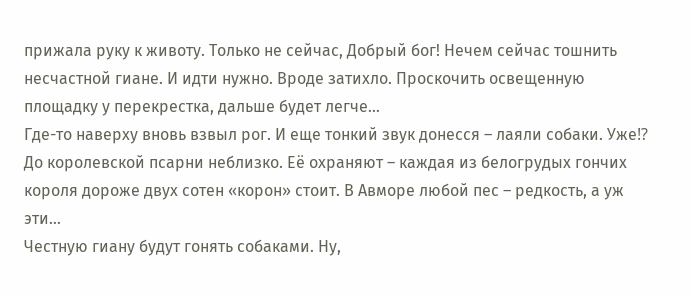прижала руку к животу. Только не сейчас, Добрый бог! Нечем сейчас тошнить несчастной гиане. И идти нужно. Вроде затихло. Проскочить освещенную площадку у перекрестка, дальше будет легче…
Где-то наверху вновь взвыл рог. И еще тонкий звук донесся – лаяли собаки. Уже⁉ До королевской псарни неблизко. Её охраняют – каждая из белогрудых гончих короля дороже двух сотен «корон» стоит. В Авморе любой пес – редкость, а уж эти…
Честную гиану будут гонять собаками. Ну,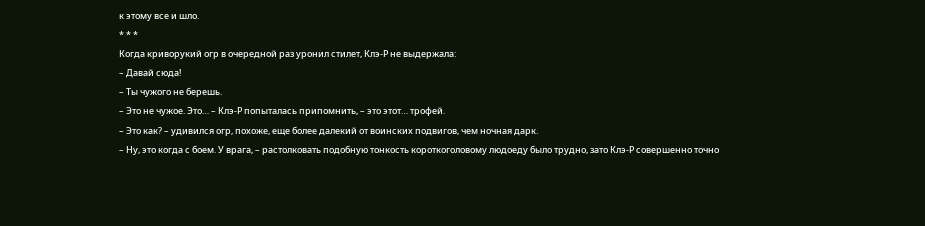к этому все и шло.
* * *
Когда криворукий огр в очередной раз уронил стилет, Клэ-Р не выдержала:
– Давай сюда!
– Ты чужого не берешь.
– Это не чужое. Это… – Клэ-Р попыталась припомнить, – это этот… трофей.
– Это как? – удивился огр, похоже, еще более далекий от воинских подвигов, чем ночная дарк.
– Ну, это когда с боем. У врага, – растолковать подобную тонкость короткоголовому людоеду было трудно, зато Клэ-Р совершенно точно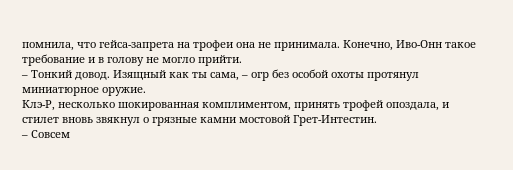помнила, что гейса-запрета на трофеи она не принимала. Конечно, Иво-Онн такое требование и в голову не могло прийти.
– Тонкий довод. Изящный как ты сама, – огр без особой охоты протянул миниатюрное оружие.
Клэ-Р, несколько шокированная комплиментом, принять трофей опоздала, и стилет вновь звякнул о грязные камни мостовой Грет-Интестин.
– Совсем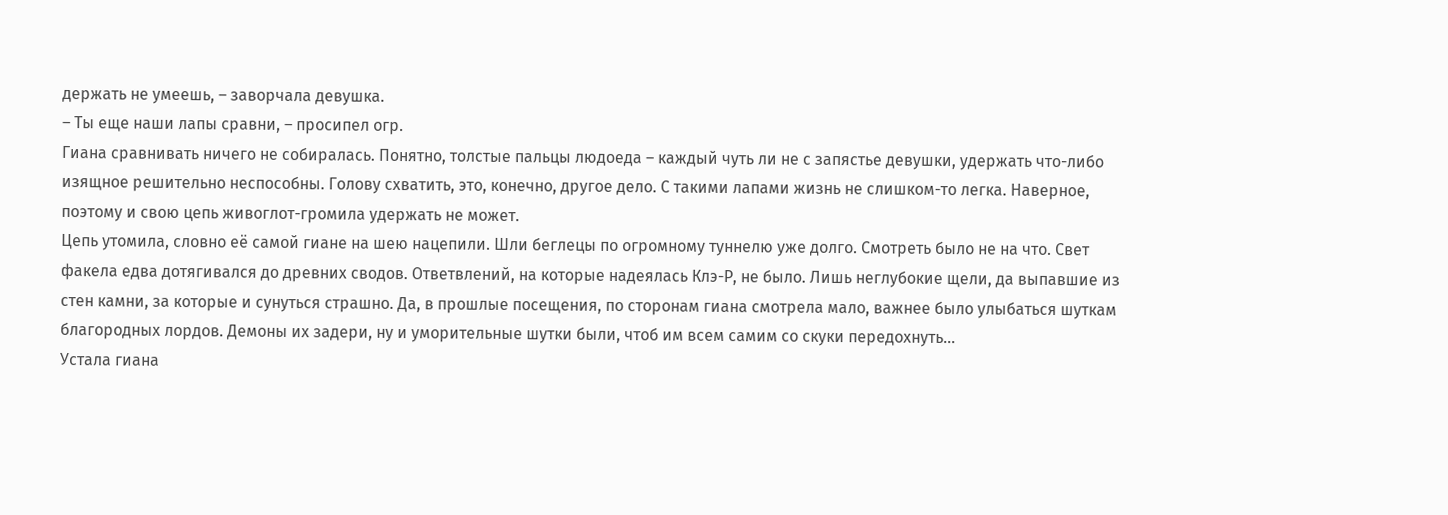держать не умеешь, – заворчала девушка.
– Ты еще наши лапы сравни, – просипел огр.
Гиана сравнивать ничего не собиралась. Понятно, толстые пальцы людоеда – каждый чуть ли не с запястье девушки, удержать что-либо изящное решительно неспособны. Голову схватить, это, конечно, другое дело. С такими лапами жизнь не слишком-то легка. Наверное, поэтому и свою цепь живоглот-громила удержать не может.
Цепь утомила, словно её самой гиане на шею нацепили. Шли беглецы по огромному туннелю уже долго. Смотреть было не на что. Свет факела едва дотягивался до древних сводов. Ответвлений, на которые надеялась Клэ-Р, не было. Лишь неглубокие щели, да выпавшие из стен камни, за которые и сунуться страшно. Да, в прошлые посещения, по сторонам гиана смотрела мало, важнее было улыбаться шуткам благородных лордов. Демоны их задери, ну и уморительные шутки были, чтоб им всем самим со скуки передохнуть…
Устала гиана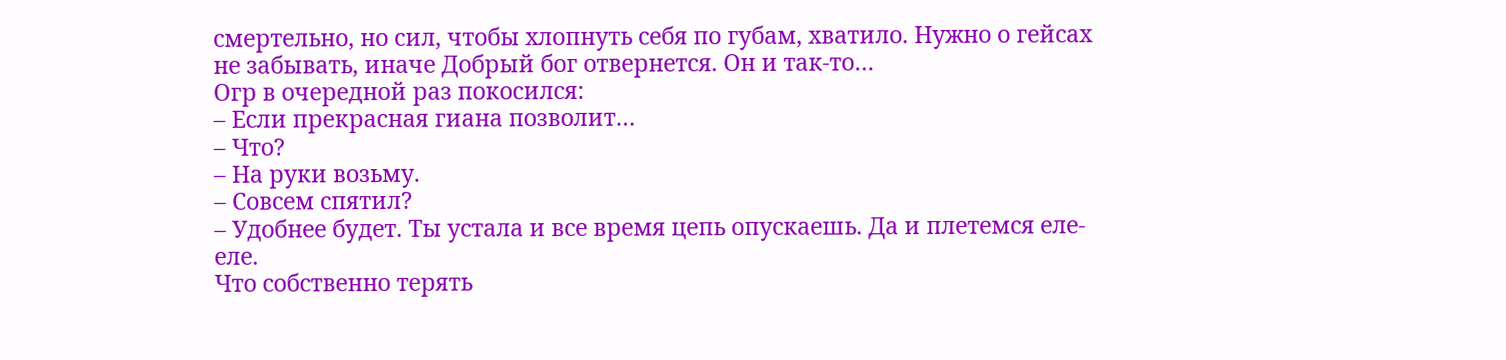смертельно, но сил, чтобы хлопнуть себя по губам, хватило. Нужно о гейсах не забывать, иначе Добрый бог отвернется. Он и так-то…
Огр в очередной раз покосился:
– Если прекрасная гиана позволит…
– Что?
– На руки возьму.
– Совсем спятил?
– Удобнее будет. Ты устала и все время цепь опускаешь. Да и плетемся еле-еле.
Что собственно терять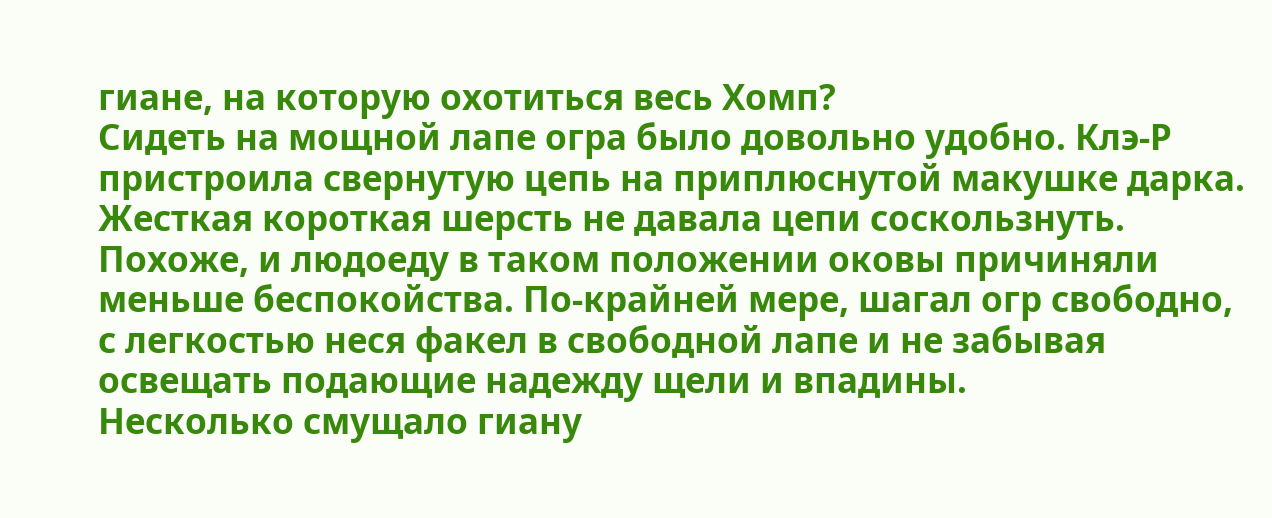гиане, на которую охотиться весь Хомп?
Сидеть на мощной лапе огра было довольно удобно. Клэ-Р пристроила свернутую цепь на приплюснутой макушке дарка. Жесткая короткая шерсть не давала цепи соскользнуть. Похоже, и людоеду в таком положении оковы причиняли меньше беспокойства. По-крайней мере, шагал огр свободно, с легкостью неся факел в свободной лапе и не забывая освещать подающие надежду щели и впадины.
Несколько смущало гиану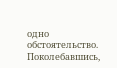одно обстоятельство. Поколебавшись,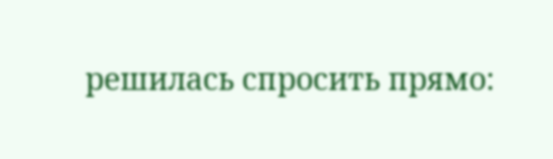решилась спросить прямо: